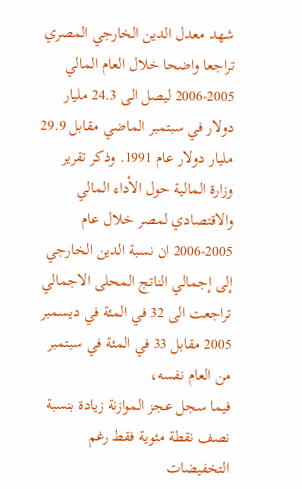شهد معدل الدين الخارجي المصري تراجعا واضحا خلال العام المالي 2005-2006 ليصل الى 24.3 مليار دولار في سبتمبر الماضي مقابل 29.9 مليار دولار عام 1991. وذكر تقرير وزارة المالية حول الأداء المالي والاقتصادي لمصر خلال عام 2005-2006 ان نسبة الدين الخارجي إلى إجمالي الناتج المحلى الاجمالي تراجعت الى 32 في المئة في ديسمبر 2005 مقابل 33 في المئة في سبتمبر من العام نفسه،
فيما سجل عجز الموازنة زيادة بنسبة نصف نقطة مئوية فقط رغم التخفيضات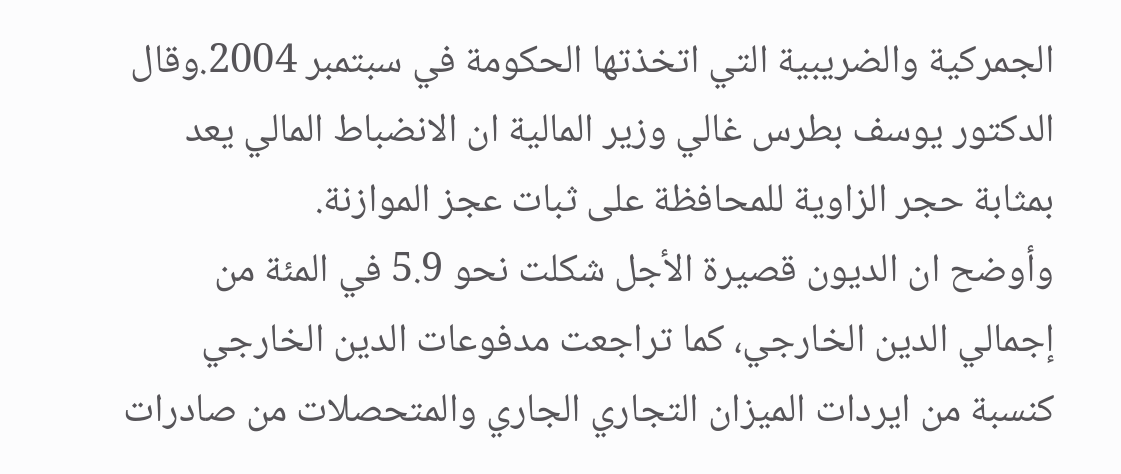الجمركية والضريبية التي اتخذتها الحكومة في سبتمبر 2004.وقال الدكتور يوسف بطرس غالي وزير المالية ان الانضباط المالي يعد بمثابة حجر الزاوية للمحافظة على ثبات عجز الموازنة.
وأوضح ان الديون قصيرة الأجل شكلت نحو 5.9 في المئة من إجمالي الدين الخارجي، كما تراجعت مدفوعات الدين الخارجي كنسبة من ايردات الميزان التجاري الجاري والمتحصلات من صادرات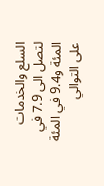السلع والخدمات لتصل الى 7.9 في المئة و9.4 في المئة على التوالي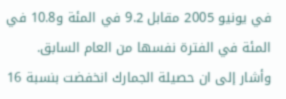في يونيو 2005 مقابل 9.2 في المئة و10.8 في المئة في الفترة نفسها من العام السابق.
وأشار إلى ان حصيلة الجمارك انخفضت بنسبة 16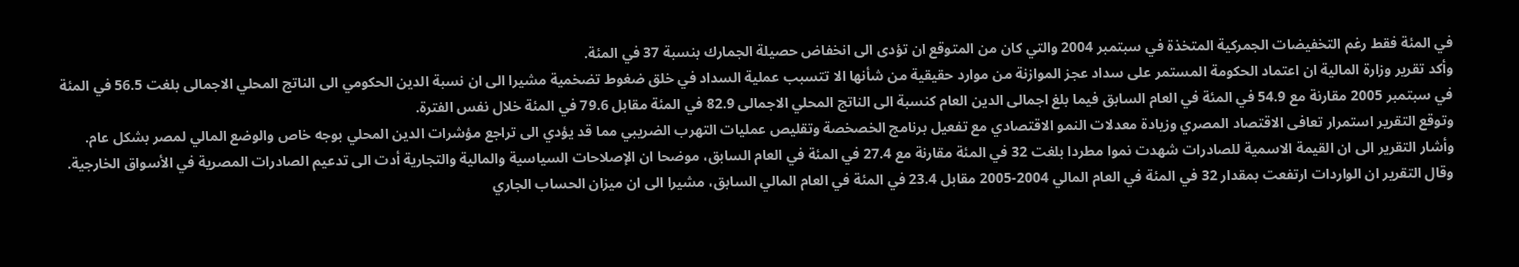في المئة فقط رغم التخفيضات الجمركية المتخذة في سبتمبر 2004 والتي كان من المتوقع ان تؤدى الى انخفاض حصيلة الجمارك بنسبة 37 في المئة.
وأكد تقرير وزارة المالية ان اعتماد الحكومة المستمر على سداد عجز الموازنة من موارد حقيقية من شأنها الا تتسبب عملية السداد في خلق ضغوط تضخمية مشيرا الى ان نسبة الدين الحكومي الى الناتج المحلي الاجمالى بلغت 56.5 في المئة في سبتمبر 2005 مقارنة مع 54.9 في المئة في العام السابق فيما بلغ اجمالى الدين العام كنسبة الى الناتج المحلي الاجمالى 82.9 في المئة مقابل 79.6 في المئة خلال نفس الفترة.
وتوقع التقرير استمرار تعافى الاقتصاد المصري وزيادة معدلات النمو الاقتصادي مع تفعيل برنامج الخصخصة وتقليص عمليات التهرب الضريبي مما قد يؤدي الى تراجع مؤشرات الدين المحلي بوجه خاص والوضع المالي لمصر بشكل عام.
وأشار التقرير الى ان القيمة الاسمية للصادرات شهدت نموا مطردا بلغت 32 في المئة مقارنة مع 27.4 في المئة في العام السابق، موضحا ان الإصلاحات السياسية والمالية والتجارية أدت الى تدعيم الصادرات المصرية في الأسواق الخارجية.
وقال التقرير ان الواردات ارتفعت بمقدار 32 في المئة في العام المالي 2004-2005 مقابل 23.4 في المئة في العام المالي السابق، مشيرا الى ان ميزان الحساب الجاري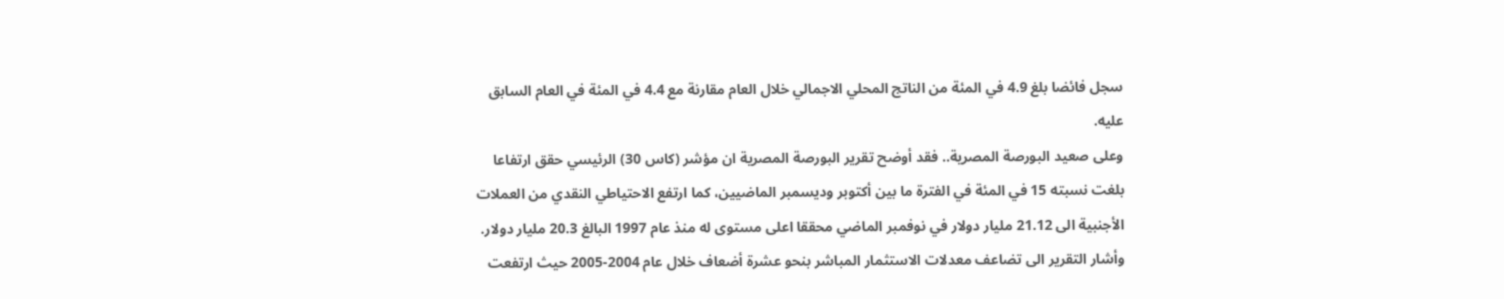سجل فائضا بلغ 4.9 في المئة من الناتج المحلي الاجمالي خلال العام مقارنة مع 4.4 في المئة في العام السابق عليه.
وعلى صعيد البورصة المصرية.. فقد أوضح تقرير البورصة المصرية ان مؤشر (كاس 30) الرئيسي حقق ارتفاعا بلغت نسبته 15 في المئة في الفترة ما بين أكتوبر وديسمبر الماضيين، كما ارتفع الاحتياطي النقدي من العملات الأجنبية الى 21.12 مليار دولار في نوفمبر الماضي محققا اعلى مستوى له منذ عام 1997 البالغ 20.3 مليار دولار.
وأشار التقرير الى تضاعف معدلات الاستثمار المباشر بنحو عشرة أضعاف خلال عام 2004-2005 حيث ارتفعت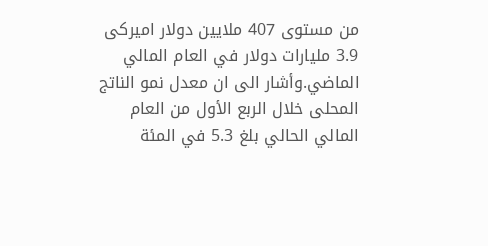من مستوى 407 ملايين دولار اميركى 3.9 مليارات دولار في العام المالي الماضي.وأشار الى ان معدل نمو الناتج المحلى خلال الربع الأول من العام المالي الحالي بلغ 5.3 في المئة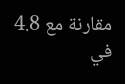مقارنة مع 4.8 في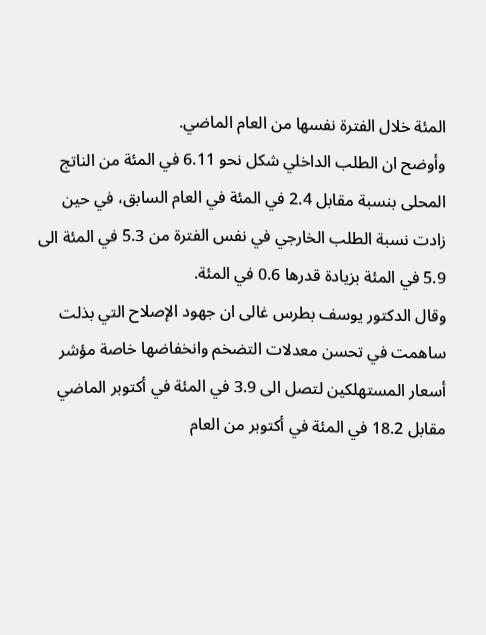المئة خلال الفترة نفسها من العام الماضي.
وأوضح ان الطلب الداخلي شكل نحو 6.11 في المئة من الناتج المحلى بنسبة مقابل 2.4 في المئة في العام السابق، في حين زادت نسبة الطلب الخارجي في نفس الفترة من 5.3 في المئة الى 5.9 في المئة بزيادة قدرها 0.6 في المئة.
وقال الدكتور يوسف بطرس غالى ان جهود الإصلاح التي بذلت ساهمت في تحسن معدلات التضخم وانخفاضها خاصة مؤشر أسعار المستهلكين لتصل الى 3.9 في المئة في أكتوبر الماضي مقابل 18.2 في المئة في أكتوبر من العام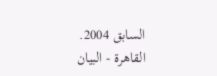السابق 2004.
القاهرة - البيان